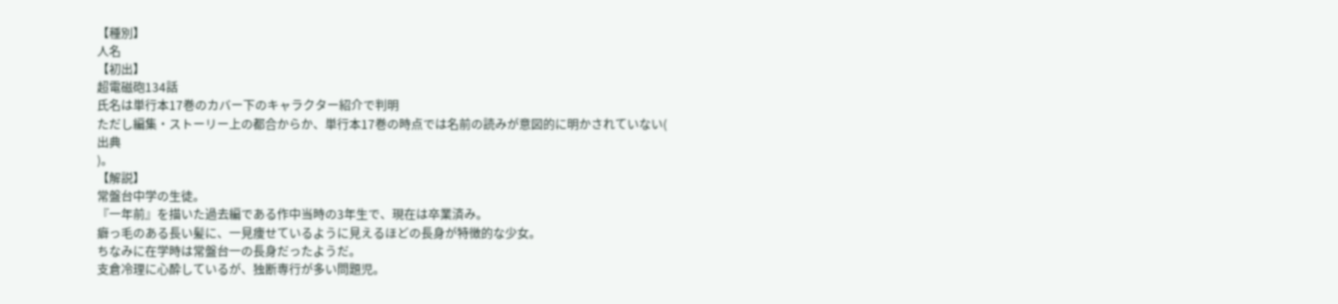【種別】
人名
【初出】
超電磁砲134話
氏名は単行本17巻のカバー下のキャラクター紹介で判明
ただし編集・ストーリー上の都合からか、単行本17巻の時点では名前の読みが意図的に明かされていない(
出典
)。
【解説】
常盤台中学の生徒。
『一年前』を描いた過去編である作中当時の3年生で、現在は卒業済み。
癖っ毛のある長い髪に、一見痩せているように見えるほどの長身が特徴的な少女。
ちなみに在学時は常盤台一の長身だったようだ。
支倉冷理に心酔しているが、独断専行が多い問題児。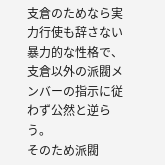支倉のためなら実力行使も辞さない暴力的な性格で、支倉以外の派閥メンバーの指示に従わず公然と逆らう。
そのため派閥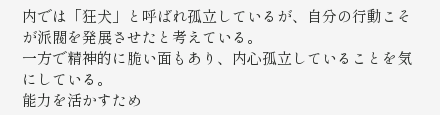内では「狂犬」と呼ばれ孤立しているが、自分の行動こそが派閥を発展させたと考えている。
一方で精神的に脆い面もあり、内心孤立していることを気にしている。
能力を活かすため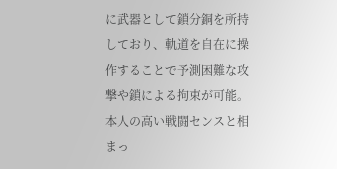に武器として鎖分銅を所持しており、軌道を自在に操作することで予測困難な攻撃や鎖による拘束が可能。
本人の高い戦闘センスと相まっ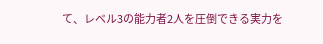て、レベル3の能力者2人を圧倒できる実力を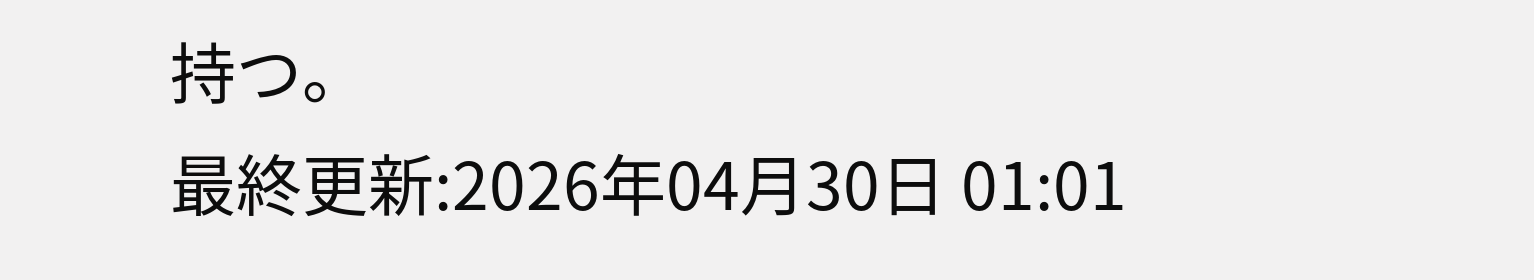持つ。
最終更新:2026年04月30日 01:01